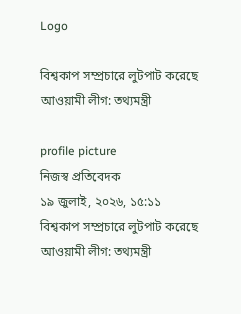Logo

বিশ্বকাপ সম্প্রচারে লুটপাট করেছে আওয়ামী লীগ: তথ্যমন্ত্রী

profile picture
নিজস্ব প্রতিবেদক
১৯ জুলাই, ২০২৬, ১৫:১১
বিশ্বকাপ সম্প্রচারে লুটপাট করেছে আওয়ামী লীগ: তথ্যমন্ত্রী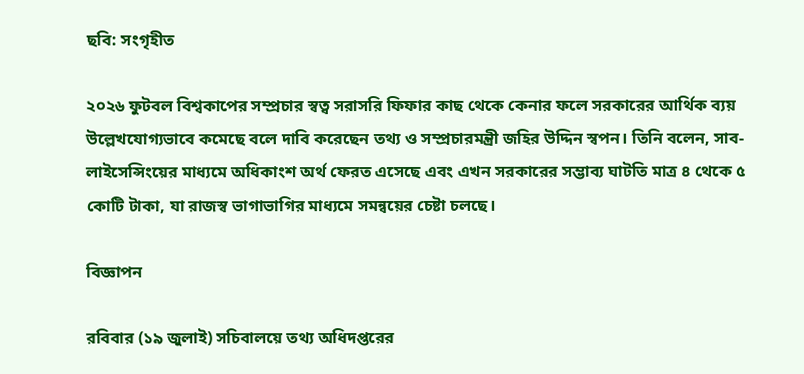ছবি: সংগৃহীত

২০২৬ ফুটবল বিশ্বকাপের সম্প্রচার স্বত্ব সরাসরি ফিফার কাছ থেকে কেনার ফলে সরকারের আর্থিক ব্যয় উল্লেখযোগ্যভাবে কমেছে বলে দাবি করেছেন তথ্য ও সম্প্রচারমন্ত্রী জহির উদ্দিন স্বপন। তিনি বলেন, সাব-লাইসেন্সিংয়ের মাধ্যমে অধিকাংশ অর্থ ফেরত এসেছে এবং এখন সরকারের সম্ভাব্য ঘাটতি মাত্র ৪ থেকে ৫ কোটি টাকা, যা রাজস্ব ভাগাভাগির মাধ্যমে সমন্বয়ের চেষ্টা চলছে।

বিজ্ঞাপন

রবিবার (১৯ জুলাই) সচিবালয়ে তথ্য অধিদপ্তরের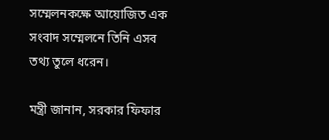সম্মেলনকক্ষে আয়োজিত এক সংবাদ সম্মেলনে তিনি এসব তথ্য তুলে ধরেন।

মন্ত্রী জানান, সরকার ফিফার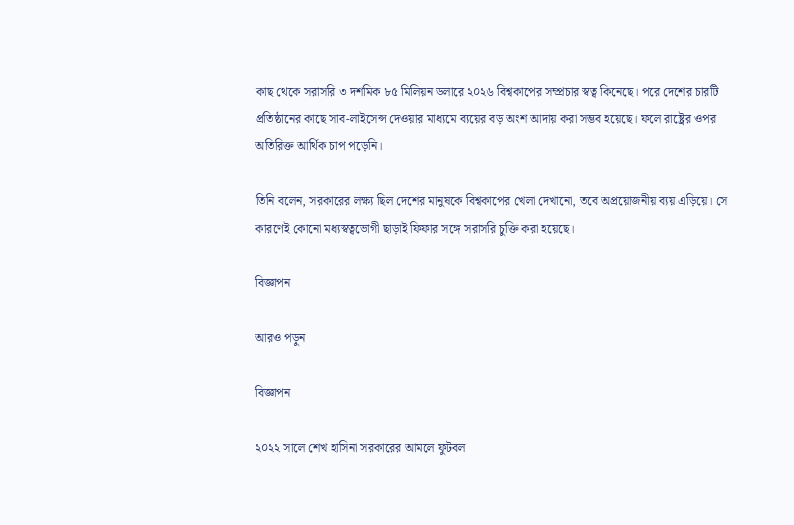কাছ থেকে সরাসরি ৩ দশমিক ৮৫ মিলিয়ন ডলারে ২০২৬ বিশ্বকাপের সম্প্রচার স্বত্ব কিনেছে। পরে দেশের চারটি প্রতিষ্ঠানের কাছে সাব-লাইসেন্স দেওয়ার মাধ্যমে ব্যয়ের বড় অংশ আদায় করা সম্ভব হয়েছে। ফলে রাষ্ট্রের ওপর অতিরিক্ত আর্থিক চাপ পড়েনি।

তিনি বলেন, সরকারের লক্ষ্য ছিল দেশের মানুষকে বিশ্বকাপের খেলা দেখানো, তবে অপ্রয়োজনীয় ব্যয় এড়িয়ে। সে কারণেই কোনো মধ্যস্বত্বভোগী ছাড়াই ফিফার সঙ্গে সরাসরি চুক্তি করা হয়েছে।

বিজ্ঞাপন

আরও পড়ুন

বিজ্ঞাপন

২০২২ সালে শেখ হাসিনা সরকারের আমলে ফুটবল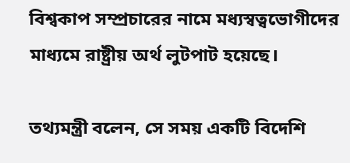বিশ্বকাপ সম্প্রচারের নামে মধ্যস্বত্বভোগীদের মাধ্যমে রাষ্ট্রীয় অর্থ লুটপাট হয়েছে।

তথ্যমন্ত্রী বলেন, সে সময় একটি বিদেশি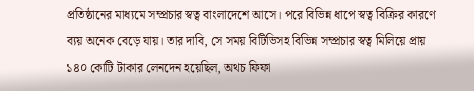প্রতিষ্ঠানের মাধ্যমে সম্প্রচার স্বত্ব বাংলাদেশে আসে। পরে বিভিন্ন ধাপে স্বত্ব বিক্রির কারণে ব্যয় অনেক বেড়ে যায়। তার দাবি, সে সময় বিটিভিসহ বিভিন্ন সম্প্রচার স্বত্ব মিলিয়ে প্রায় ১৪০ কোটি টাকার লেনদেন হয়েছিল, অথচ ফিফা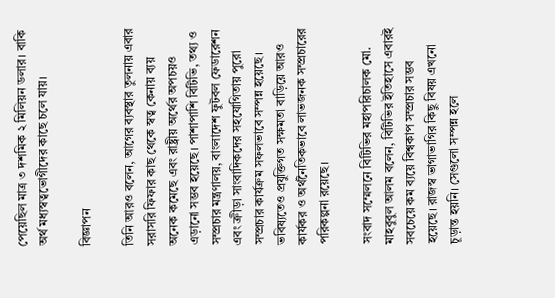পেয়েছিল মাত্র ৩ দশমিক ২ মিলিয়ন ডলার। বাকি অর্থ মধ্যস্বত্বভোগীদের কাছে চলে যায়।

বিজ্ঞাপন

তিনি আরও বলেন, আগের ব্যবস্থার তুলনায় এবার সরাসরি ফিফার কাছ থেকে স্বত্ব কেনায় ব্যয় অনেক কমেছে এবং রাষ্ট্রীয় অর্থের অপচয়ও এড়ানো সম্ভব হয়েছে। পাশাপাশি বিটিভি, তথ্য ও সম্প্রচার মন্ত্রণালয়, বাংলাদেশ ফুটবল ফেডারেশন এবং ক্রীড়া সাংবাদিকদের সহযোগিতায় পুরো সম্প্রচার কার্যক্রম সফলভাবে সম্পন্ন হয়েছে। ভবিষ্যতেও প্রযুক্তিগত সক্ষমতা বাড়িয়ে আরও কার্যকর ও অর্থনৈতিকভাবে লাভজনক সম্প্রচারের পরিকল্পনা রয়েছে।

সংবাদ সম্মেলনে বিটিভির মহাপরিচালক মো. মাহবুবুল আলম বলেন, বিটিভির ইতিহাসে এবারই সবচেয়ে কম ব্যয়ে বিশ্বকাপ সম্প্রচার সম্ভব হয়েছে। রাজস্ব ভাগাভাগির কিছু বিষয় এখনো চূড়ান্ত হয়নি। সেগুলো সম্পন্ন হলে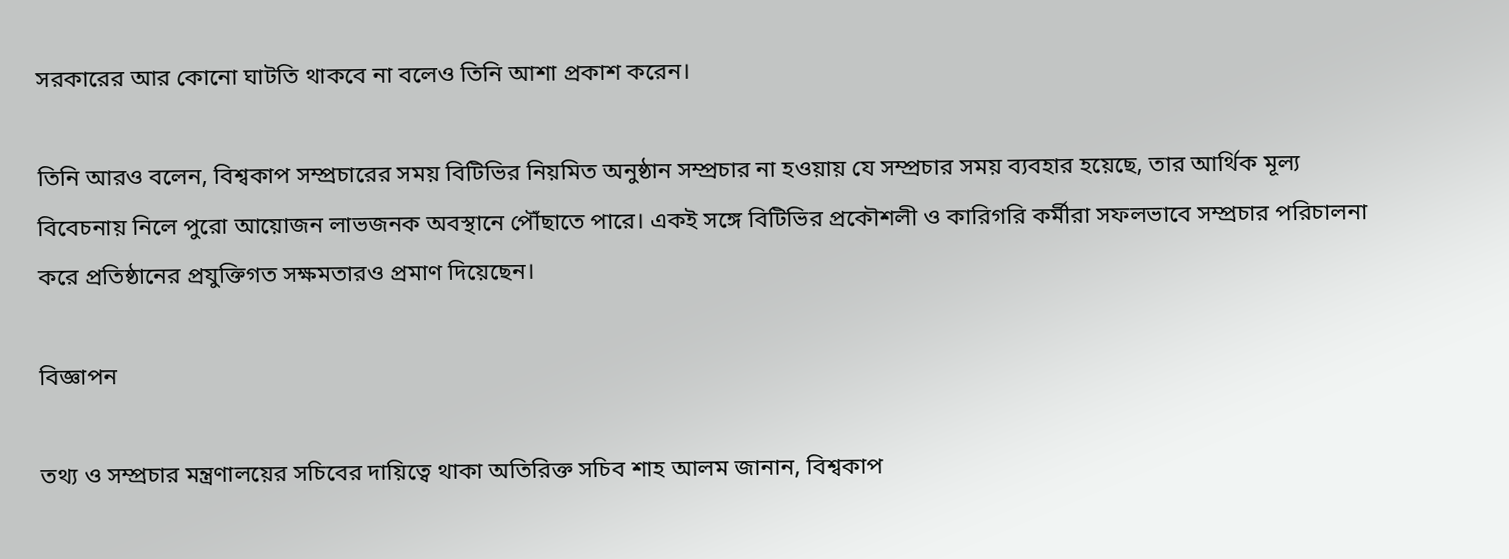সরকারের আর কোনো ঘাটতি থাকবে না বলেও তিনি আশা প্রকাশ করেন।

তিনি আরও বলেন, বিশ্বকাপ সম্প্রচারের সময় বিটিভির নিয়মিত অনুষ্ঠান সম্প্রচার না হওয়ায় যে সম্প্রচার সময় ব্যবহার হয়েছে, তার আর্থিক মূল্য বিবেচনায় নিলে পুরো আয়োজন লাভজনক অবস্থানে পৌঁছাতে পারে। একই সঙ্গে বিটিভির প্রকৌশলী ও কারিগরি কর্মীরা সফলভাবে সম্প্রচার পরিচালনা করে প্রতিষ্ঠানের প্রযুক্তিগত সক্ষমতারও প্রমাণ দিয়েছেন।

বিজ্ঞাপন

তথ্য ও সম্প্রচার মন্ত্রণালয়ের সচিবের দায়িত্বে থাকা অতিরিক্ত সচিব শাহ আলম জানান, বিশ্বকাপ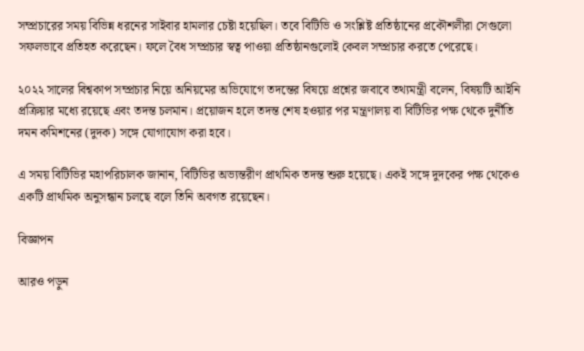সম্প্রচারের সময় বিভিন্ন ধরনের সাইবার হামলার চেষ্টা হয়েছিল। তবে বিটিভি ও সংশ্লিষ্ট প্রতিষ্ঠানের প্রকৌশলীরা সেগুলো সফলভাবে প্রতিহত করেছেন। ফলে বৈধ সম্প্রচার স্বত্ব পাওয়া প্রতিষ্ঠানগুলোই কেবল সম্প্রচার করতে পেরেছে।

২০২২ সালের বিশ্বকাপ সম্প্রচার নিয়ে অনিয়মের অভিযোগে তদন্তের বিষয়ে প্রশ্নের জবাবে তথ্যমন্ত্রী বলেন, বিষয়টি আইনি প্রক্রিয়ার মধ্যে রয়েছে এবং তদন্ত চলমান। প্রয়োজন হলে তদন্ত শেষ হওয়ার পর মন্ত্রণালয় বা বিটিভির পক্ষ থেকে দুর্নীতি দমন কমিশনের (দুদক) সঙ্গে যোগাযোগ করা হবে।

এ সময় বিটিভির মহাপরিচালক জানান, বিটিভির অভ্যন্তরীণ প্রাথমিক তদন্ত শুরু হয়েছে। একই সঙ্গে দুদকের পক্ষ থেকেও একটি প্রাথমিক অনুসন্ধান চলছে বলে তিনি অবগত রয়েছেন।

বিজ্ঞাপন

আরও পড়ুন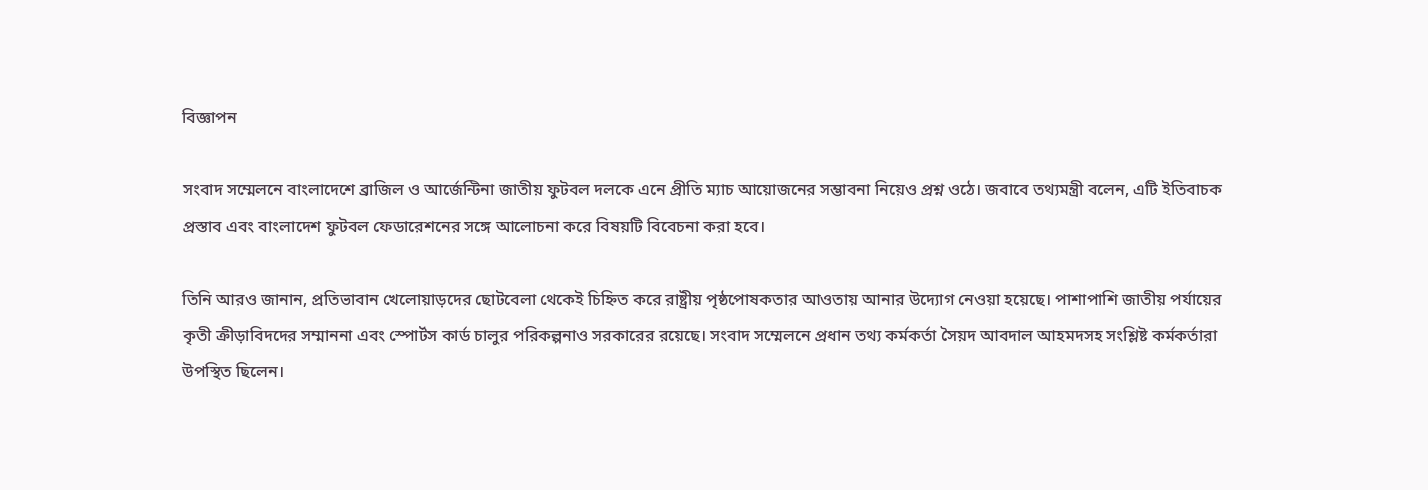বিজ্ঞাপন

সংবাদ সম্মেলনে বাংলাদেশে ব্রাজিল ও আর্জেন্টিনা জাতীয় ফুটবল দলকে এনে প্রীতি ম্যাচ আয়োজনের সম্ভাবনা নিয়েও প্রশ্ন ওঠে। জবাবে তথ্যমন্ত্রী বলেন, এটি ইতিবাচক প্রস্তাব এবং বাংলাদেশ ফুটবল ফেডারেশনের সঙ্গে আলোচনা করে বিষয়টি বিবেচনা করা হবে।

তিনি আরও জানান, প্রতিভাবান খেলোয়াড়দের ছোটবেলা থেকেই চিহ্নিত করে রাষ্ট্রীয় পৃষ্ঠপোষকতার আওতায় আনার উদ্যোগ নেওয়া হয়েছে। পাশাপাশি জাতীয় পর্যায়ের কৃতী ক্রীড়াবিদদের সম্মাননা এবং স্পোর্টস কার্ড চালুর পরিকল্পনাও সরকারের রয়েছে। সংবাদ সম্মেলনে প্রধান তথ্য কর্মকর্তা সৈয়দ আবদাল আহমদসহ সংশ্লিষ্ট কর্মকর্তারা উপস্থিত ছিলেন।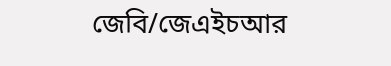জেবি/জেএইচআর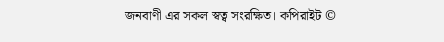জনবাণী এর সকল স্বত্ব সংরক্ষিত। কপিরাইট ©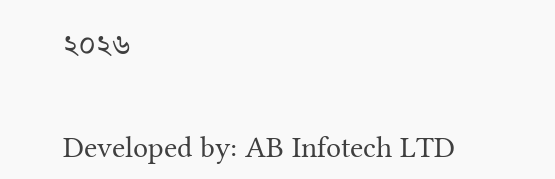২০২৬

Developed by: AB Infotech LTD